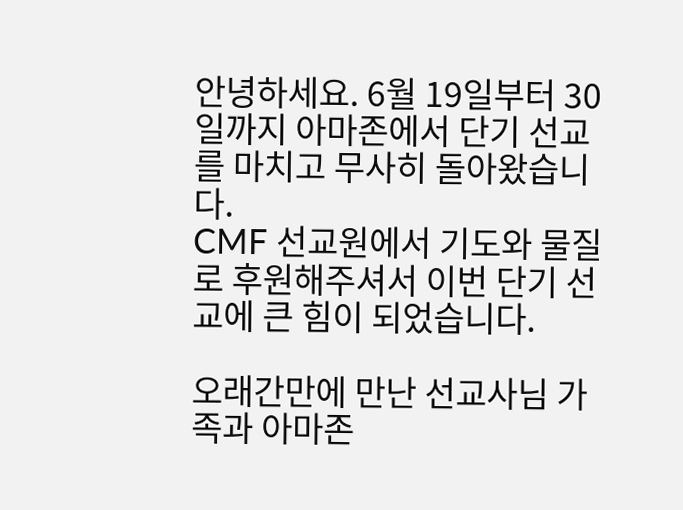안녕하세요. 6월 19일부터 30일까지 아마존에서 단기 선교를 마치고 무사히 돌아왔습니다.
CMF 선교원에서 기도와 물질로 후원해주셔서 이번 단기 선교에 큰 힘이 되었습니다.

오래간만에 만난 선교사님 가족과 아마존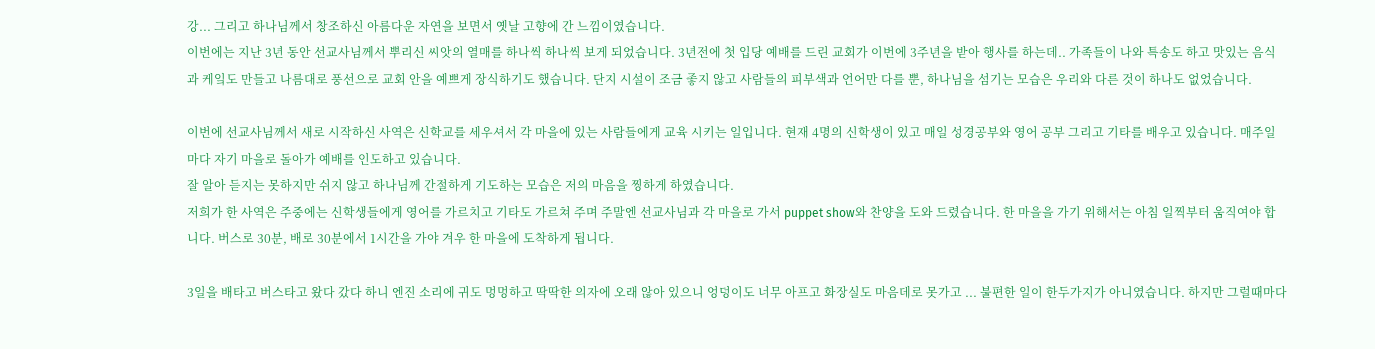강... 그리고 하나님께서 창조하신 아름다운 자연을 보면서 옛날 고향에 간 느낌이였습니다.
이번에는 지난 3년 동안 선교사님께서 뿌리신 씨앗의 열매를 하나씩 하나씩 보게 되었습니다. 3년전에 첫 입당 예배를 드린 교회가 이번에 3주년을 받아 행사를 하는데.. 가족들이 나와 특송도 하고 맛있는 음식과 케잌도 만들고 나름대로 풍선으로 교회 안을 예쁘게 장식하기도 했습니다. 단지 시설이 조금 좋지 않고 사람들의 피부색과 언어만 다를 뿐, 하나님을 섬기는 모습은 우리와 다른 것이 하나도 없었습니다.

이번에 선교사님께서 새로 시작하신 사역은 신학교를 세우셔서 각 마을에 있는 사람들에게 교육 시키는 일입니다. 현재 4명의 신학생이 있고 매일 성경공부와 영어 공부 그리고 기타를 배우고 있습니다. 매주일마다 자기 마을로 돌아가 예배를 인도하고 있습니다.
잘 알아 듣지는 못하지만 쉬지 않고 하나님께 간절하게 기도하는 모습은 저의 마음을 찡하게 하였습니다.
저희가 한 사역은 주중에는 신학생들에게 영어를 가르치고 기타도 가르쳐 주며 주말엔 선교사님과 각 마을로 가서 puppet show와 찬양을 도와 드렸습니다. 한 마을을 가기 위해서는 아침 일찍부터 움직여야 합니다. 버스로 30분, 배로 30분에서 1시간을 가야 겨우 한 마을에 도착하게 됩니다.

3일을 배타고 버스타고 왔다 갔다 하니 엔진 소리에 귀도 멍멍하고 딱딱한 의자에 오래 않아 있으니 엉덩이도 너무 아프고 화장실도 마음데로 못가고 ... 불편한 일이 한두가지가 아니였습니다. 하지만 그럴때마다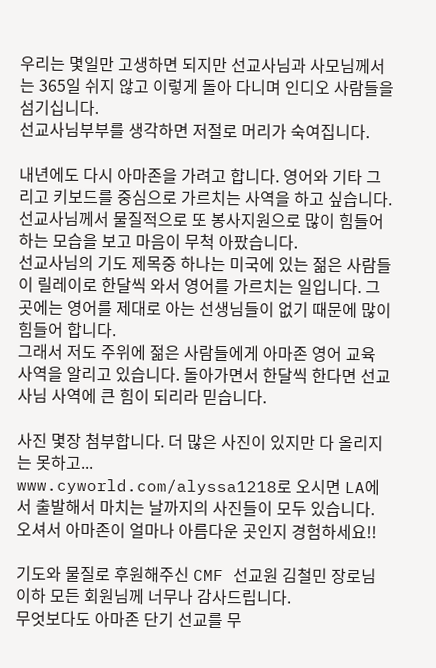우리는 몇일만 고생하면 되지만 선교사님과 사모님께서는 365일 쉬지 않고 이렇게 돌아 다니며 인디오 사람들을 섬기십니다.
선교사님부부를 생각하면 저절로 머리가 숙여집니다.

내년에도 다시 아마존을 가려고 합니다. 영어와 기타 그리고 키보드를 중심으로 가르치는 사역을 하고 싶습니다. 선교사님께서 물질적으로 또 봉사지원으로 많이 힘들어 하는 모습을 보고 마음이 무척 아팠습니다.
선교사님의 기도 제목중 하나는 미국에 있는 젊은 사람들이 릴레이로 한달씩 와서 영어를 가르치는 일입니다. 그 곳에는 영어를 제대로 아는 선생님들이 없기 때문에 많이 힘들어 합니다.
그래서 저도 주위에 젊은 사람들에게 아마존 영어 교육 사역을 알리고 있습니다. 돌아가면서 한달씩 한다면 선교사님 사역에 큰 힘이 되리라 믿습니다.

사진 몇장 첨부합니다. 더 많은 사진이 있지만 다 올리지는 못하고...
www.cyworld.com/alyssa1218로 오시면 LA에서 출발해서 마치는 날까지의 사진들이 모두 있습니다. 오셔서 아마존이 얼마나 아름다운 곳인지 경험하세요!!

기도와 물질로 후원해주신 CMF 선교원 김철민 장로님 이하 모든 회원님께 너무나 감사드립니다.
무엇보다도 아마존 단기 선교를 무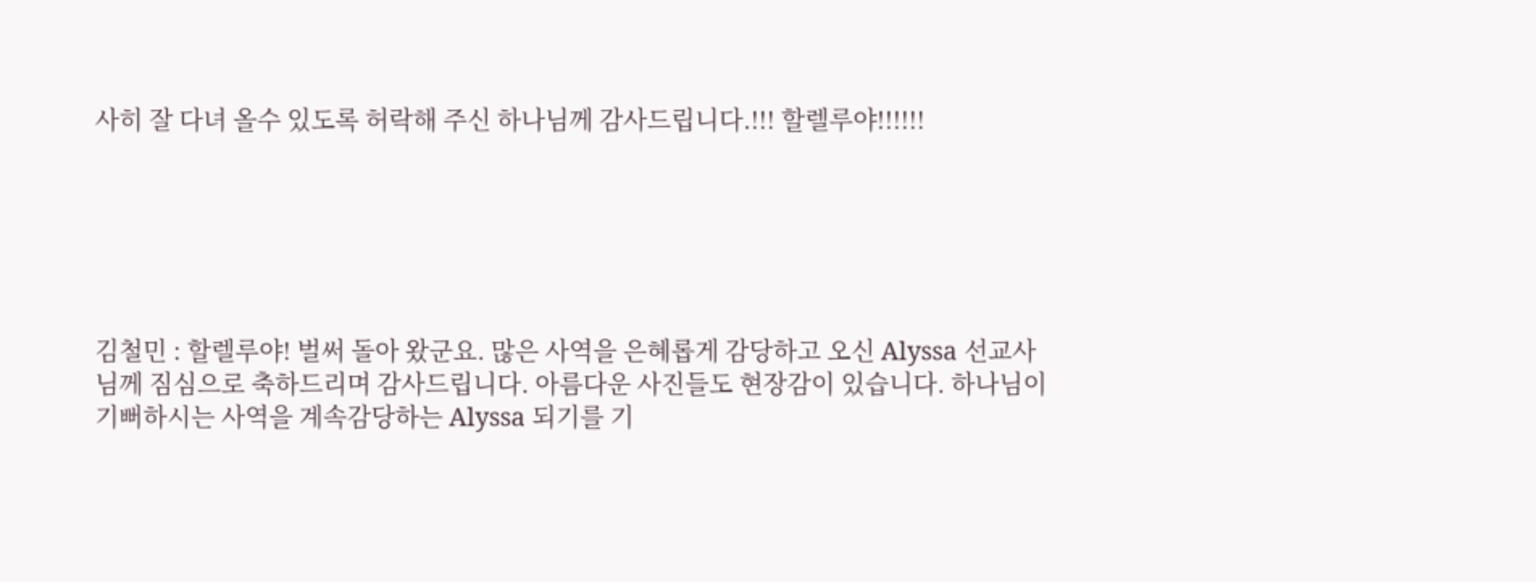사히 잘 다녀 올수 있도록 허락해 주신 하나님께 감사드립니다.!!! 할렐루야!!!!!!






김철민 : 할렐루야! 벌써 돌아 왔군요. 많은 사역을 은혜롭게 감당하고 오신 Alyssa 선교사님께 짐심으로 축하드리며 감사드립니다. 아름다운 사진들도 현장감이 있습니다. 하나님이 기뻐하시는 사역을 계속감당하는 Alyssa 되기를 기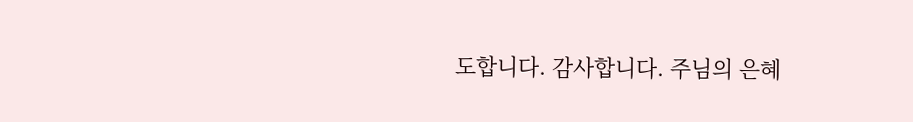도합니다. 감사합니다. 주님의 은혜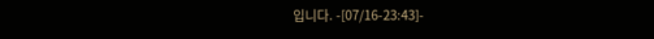입니다. -[07/16-23:43]-